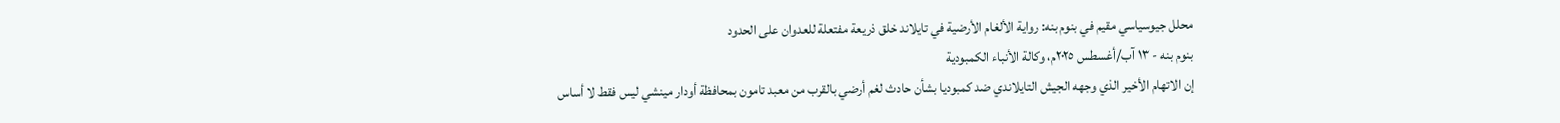محلل جيوسياسي مقيم في بنوم بنه: رواية الألغام الأرضية في تايلاند خلق ذريعة مفتعلة للعدوان على الحدود
بنوم بنه - ١٣ آب/أغسطس ٢٠٢٥م، وكالة الأنباء الكمبودية
إن الاتهام الأخير الذي وجهه الجيش التايلاندي ضد كمبوديا بشأن حادث لغم أرضي بالقرب من معبد تامون بمحافظة أودار مينشي ليس فقط لا أساس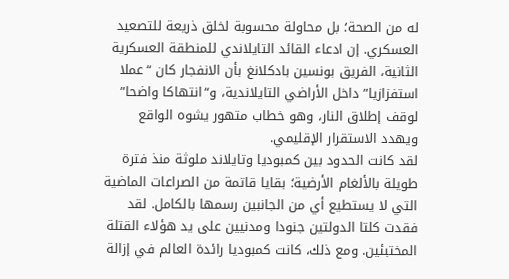له من الصحة؛ بل محاولة محسوبة لخلق ذريعة للتصعيد العسكري. إن ادعاء القائد التايلاندي للمنطقة العسكرية الثانية، الفريق بونسين بادكلانغ بأن الانفجار كان “عملا استفزازيا” داخل الأراضي التايلاندية، و“انتهاكا واضحا” لوقف إطلاق النار، وهو خطاب متهور يشوه الواقع ويهدد الاستقرار الإقليمي.
لقد كانت الحدود بين كمبوديا وتايلاند ملوثة منذ فترة طويلة بالألغام الأرضية؛ بقايا قاتمة من الصراعات الماضية التي لا يستطيع أي من الجانبين رسمها بالكامل. لقد فقدت كلتا الدولتين جنودا ومدنيين على يد هؤلاء القتلة المختبئين. ومع ذلك، كانت كمبوديا رائدة العالم في إزالة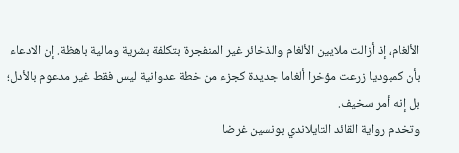الألغام، إذ أزالت ملايين الألغام والذخائر غير المنفجرة بتكلفة بشرية ومالية باهظة. إن الادعاء بأن كمبوديا زرعت مؤخرا ألغاما جديدة كجزء من خطة عدوانية ليس فقط غير مدعوم بالأدل؛ بل إنه أمر سخيف.
وتخدم رواية القائد التايلاندي بونسين غرضا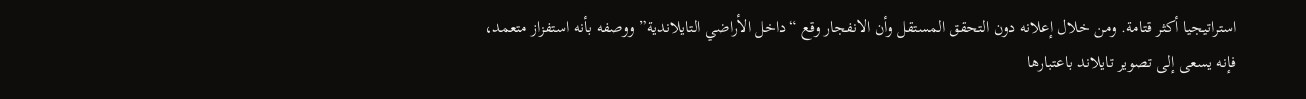استراتيجيا أكثر قتامة. ومن خلال إعلانه دون التحقق المستقل وأن الانفجار وقع “داخل الأراضي التايلاندية” ووصفه بأنه استفزاز متعمد، فإنه يسعى إلى تصوير تايلاند باعتبارها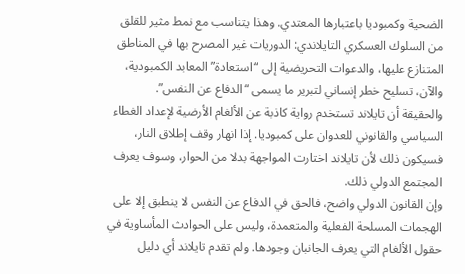الضحية وكمبوديا باعتبارها المعتدي. وهذا يتناسب مع نمط مثير للقلق من السلوك العسكري التايلاندي: الدوريات غير المصرح بها في المناطق المتنازع عليها، والدعوات التحريضية إلى “استعادة” المعابد الكمبودية، والآن، تسليح خطر إنساني لتبرير ما يسمى “الدفاع عن النفس”.
والحقيقة أن تايلاند تستخدم رواية كاذبة عن الألغام الأرضية لإعداد الغطاء السياسي والقانوني للعدوان على كمبوديا. إذا انهار وقف إطلاق النار، فسيكون ذلك لأن تايلاند اختارت المواجهة بدلا من الحوار، وسوف يعرف المجتمع الدولي ذلك.
وإن القانون الدولي واضح، فالحق في الدفاع عن النفس لا ينطبق إلا على الهجمات المسلحة الفعلية والمتعمدة، وليس على الحوادث المأساوية في حقول الألغام التي يعرف الجانبان وجودها. ولم تقدم تايلاند أي دليل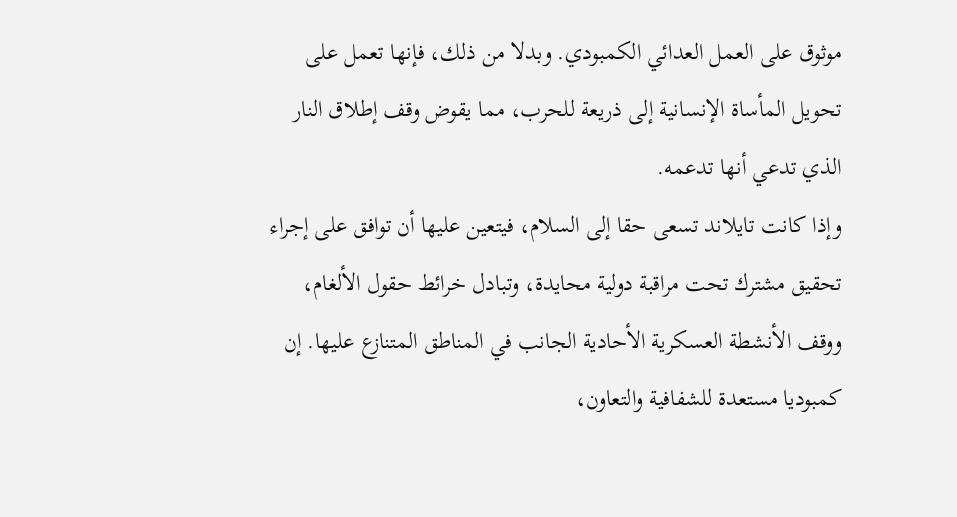موثوق على العمل العدائي الكمبودي. وبدلا من ذلك، فإنها تعمل على تحويل المأساة الإنسانية إلى ذريعة للحرب، مما يقوض وقف إطلاق النار الذي تدعي أنها تدعمه.
وإذا كانت تايلاند تسعى حقا إلى السلام، فيتعين عليها أن توافق على إجراء تحقيق مشترك تحت مراقبة دولية محايدة، وتبادل خرائط حقول الألغام، ووقف الأنشطة العسكرية الأحادية الجانب في المناطق المتنازع عليها. إن كمبوديا مستعدة للشفافية والتعاون،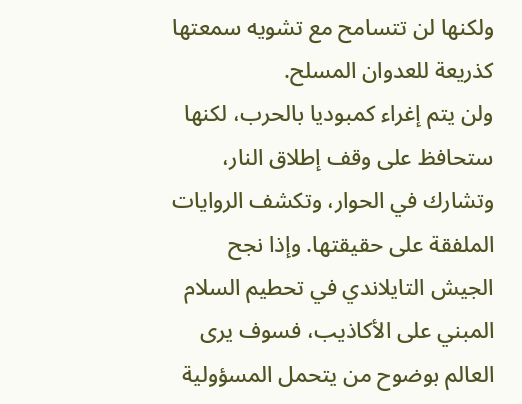ولكنها لن تتسامح مع تشويه سمعتها كذريعة للعدوان المسلح.
ولن يتم إغراء كمبوديا بالحرب، لكنها ستحافظ على وقف إطلاق النار، وتشارك في الحوار، وتكشف الروايات الملفقة على حقيقتها. وإذا نجح الجيش التايلاندي في تحطيم السلام المبني على الأكاذيب، فسوف يرى العالم بوضوح من يتحمل المسؤولية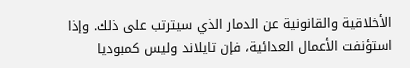الأخلاقية والقانونية عن الدمار الذي سيترتب على ذلك. وإذا استؤنفت الأعمال العدائية، فإن تايلاند وليس كمبوديا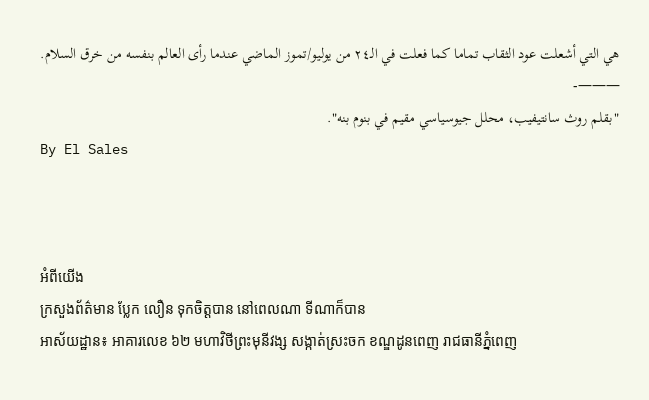هي التي أشعلت عود الثقاب تماما كما فعلت في الـ٢٤ من يوليو/تموز الماضي عندما رأى العالم بنفسه من خرق السلام.
———-
"بقلم روث سانتيفيب، محلل جيوسياسي مقيم في بنوم بنه".
By El Sales



អំពីយើង
ក្រសួងព័ត៌មាន ប្លែក លឿន ទុកចិត្តបាន នៅពេលណា ទីណាក៏បាន
អាស័យដ្ឋាន៖ អាគារលេខ ៦២ មហាវិថីព្រះមុនីវង្ស សង្កាត់ស្រះចក ខណ្ឌដូនពេញ រាជធានីភ្នំពេញ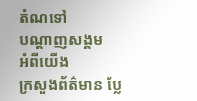តំណទៅ
បណ្តាញសង្គម
អំពីយើង
ក្រសួងព័ត៌មាន ប្លែ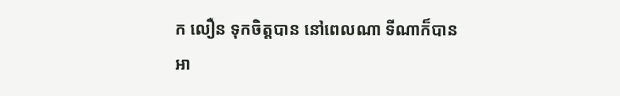ក លឿន ទុកចិត្តបាន នៅពេលណា ទីណាក៏បាន
អា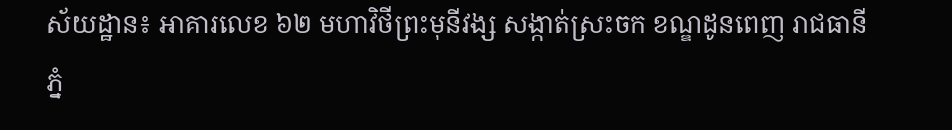ស័យដ្ឋាន៖ អាគារលេខ ៦២ មហាវិថីព្រះមុនីវង្ស សង្កាត់ស្រះចក ខណ្ឌដូនពេញ រាជធានីភ្នំ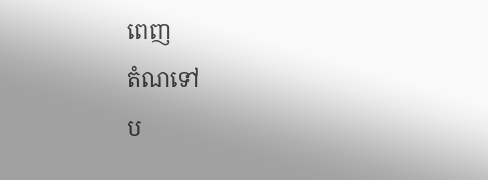ពេញ
តំណទៅ
ប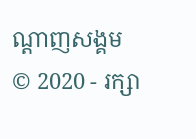ណ្តាញសង្គម
© 2020 - រក្សា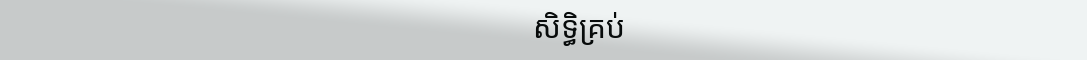សិទ្ធិគ្រប់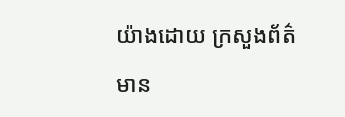យ៉ាងដោយ ក្រសួងព័ត៌មាន